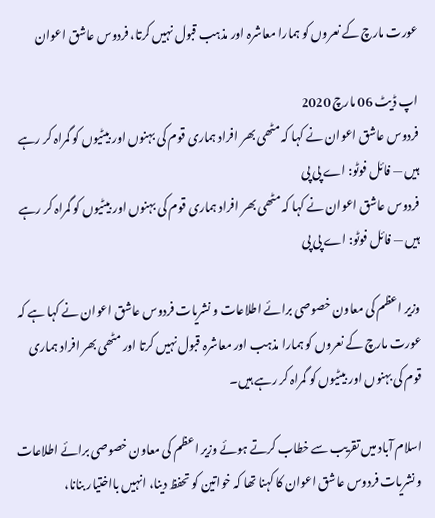عورت مارچ کے نعروں کو ہمارا معاشرہ اور مذہب قبول نہیں کرتا، فردوس عاشق اعوان

اپ ڈیٹ 06 مارچ 2020
فردوس عاشق اعوان نے کہا کہ مٹھی بھر افراد ہماری قوم کی بہنوں اور بیٹیوں کو گمراہ کر رہے ہیں — فائل فوٹو: اے پی پی
فردوس عاشق اعوان نے کہا کہ مٹھی بھر افراد ہماری قوم کی بہنوں اور بیٹیوں کو گمراہ کر رہے ہیں — فائل فوٹو: اے پی پی

وزیر اعظم کی معاون خصوصی برائے اطلاعات و نشریات فردوس عاشق اعوان نے کہا ہے کہ عورت مارچ کے نعروں کو ہمارا مذہب اور معاشرہ قبول نہیں کرتا اور مٹھی بھر افراد ہماری قوم کی بہنوں اور بیٹیوں کو گمراہ کر رہے ہیں۔

اسلام آباد میں تقریب سے خطاب کرتے ہوئے وزیر اعظم کی معاون خصوصی برائے اطلاعات و نشریات فردوس عاشق اعوان کا کہنا تھا کہ خواتین کو تحفظ دینا، انہیں بااختیار بنانا،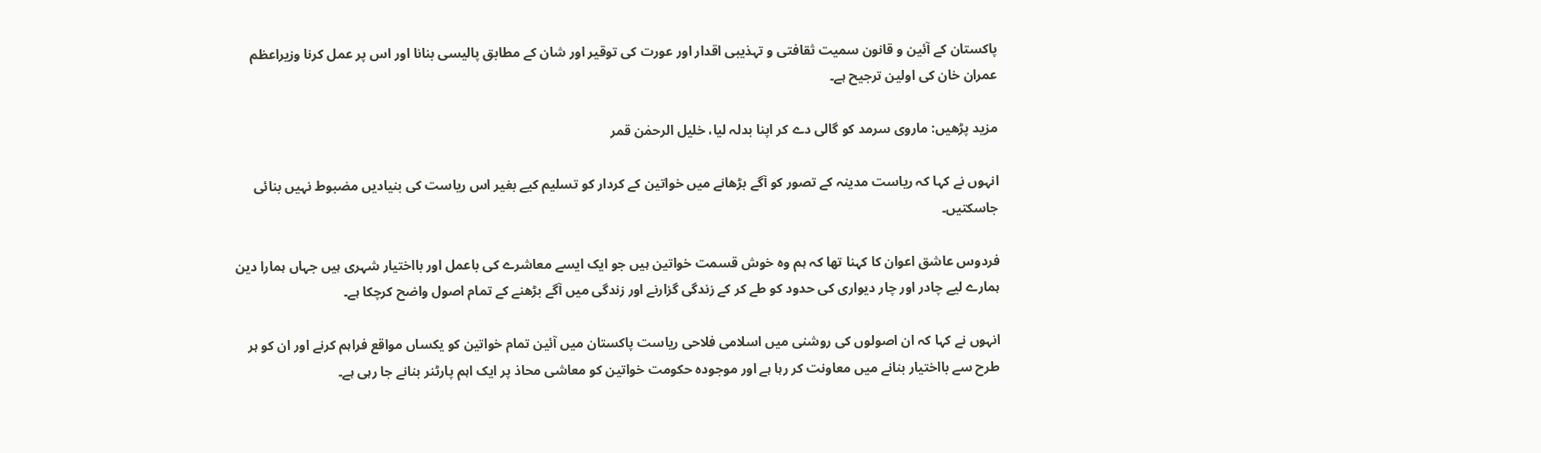پاکستان کے آئین و قانون سمیت ثقافتی و تہذیبی اقدار اور عورت کی توقیر اور شان کے مطابق پالیسی بنانا اور اس پر عمل کرنا وزیراعظم عمران خان کی اولین ترجیح ہے۔

مزید پڑھیں: ماروی سرمد کو گالی دے کر اپنا بدلہ لیا، خلیل الرحمٰن قمر

انہوں نے کہا کہ ریاست مدینہ کے تصور کو آگے بڑھانے میں خواتین کے کردار کو تسلیم کیے بغیر اس ریاست کی بنیادیں مضبوط نہیں بنائی جاسکتیں۔

فردوس عاشق اعوان کا کہنا تھا کہ ہم وہ خوش قسمت خواتین ہیں جو ایک ایسے معاشرے کی باعمل اور بااختیار شہری ہیں جہاں ہمارا دین ہمارے لیے چادر اور چار دیواری کی حدود کو طے کر کے زندگی گزارنے اور زندگی میں آگے بڑھنے کے تمام اصول واضح کرچکا ہے۔

انہوں نے کہا کہ ان اصولوں کی روشنی میں اسلامی فلاحی ریاست پاکستان میں آئین تمام خواتین کو یکساں مواقع فراہم کرنے اور ان کو ہر طرح سے بااختیار بنانے میں معاونت کر رہا ہے اور موجودہ حکومت خواتین کو معاشی محاذ پر ایک اہم پارٹنر بنانے جا رہی ہے۔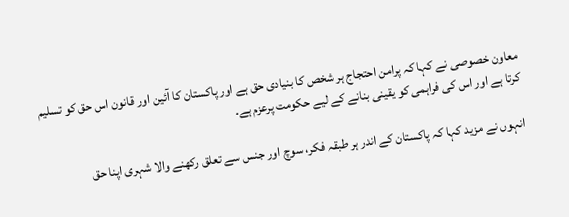معاون خصوصی نے کہا کہ پرامن احتجاج ہر شخص کا بنیادی حق ہے اور پاکستان کا آئین اور قانون اس حق کو تسلیم کرتا ہے اور اس کی فراہمی کو یقینی بنانے کے لیے حکومت پرعزم ہے۔

انہوں نے مزید کہا کہ پاکستان کے اندر ہر طبقہ فکر، سوچ اور جنس سے تعلق رکھنے والا شہری اپنا حق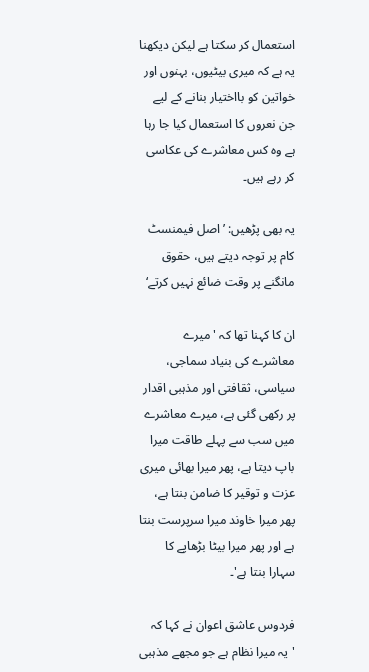استعمال کر سکتا ہے لیکن دیکھنا یہ ہے کہ میری بیٹیوں، بہنوں اور خواتین کو بااختیار بنانے کے لیے جن نعروں کا استعمال کیا جا رہا ہے وہ کس معاشرے کی عکاسی کر رہے ہیں۔

یہ بھی پڑھیں: ’اصل فیمنسٹ کام پر توجہ دیتے ہیں، حقوق مانگنے پر وقت ضائع نہیں کرتے‘

ان کا کہنا تھا کہ 'میرے معاشرے کی بنیاد سماجی، سیاسی، ثقافتی اور مذہبی اقدار پر رکھی گئی ہے، میرے معاشرے میں سب سے پہلے طاقت میرا باپ دیتا ہے، پھر میرا بھائی میری عزت و توقیر کا ضامن بنتا ہے، پھر میرا خاوند میرا سرپرست بنتا ہے اور پھر میرا بیٹا بڑھاپے کا سہارا بنتا ہے'۔

فردوس عاشق اعوان نے کہا کہ 'یہ میرا نظام ہے جو مجھے مذہبی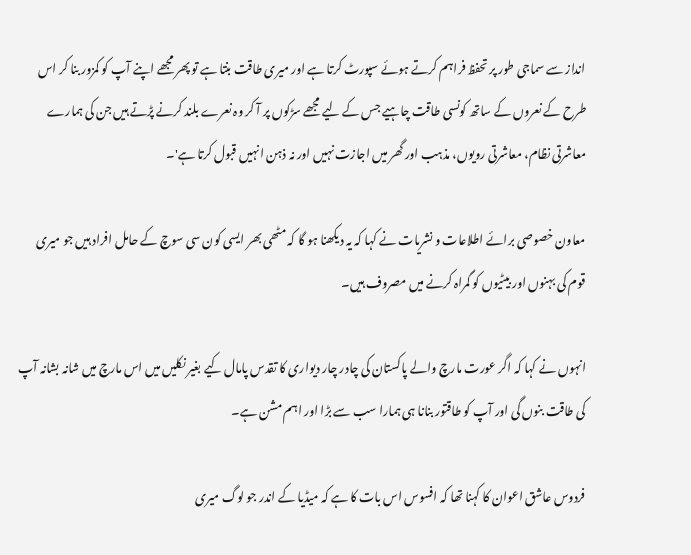انداز سے سماجی طور پر تحفظ فراہم کرتے ہوئے سپورٹ کرتا ہے اور میری طاقت بنتا ہے تو پھر مجھے اپنے آپ کو کمزور بنا کر اس طرح کے نعروں کے ساتھ کونسی طاقت چاہیے جس کے لیے مجھے سڑکوں پر آ کر وہ نعرے بلند کرنے پڑتے ہیں جن کی ہمارے معاشرتی نظام، معاشرتی رویوں، مذہب اور گھر میں اجازت نہیں اور نہ ذہن انہیں قبول کرتا ہے'۔

معاون خصوصی برائے اطلاعات و نشریات نے کہا کہ یہ دیکھنا ہو گا کہ مٹھی بھر ایسی کون سی سوچ کے حامل افراد ہیں جو میری قوم کی بہنوں اور بیٹیوں کو گمراہ کرنے میں مصروف ہیں۔

انہوں نے کہا کہ اگر عورت مارچ والے پاکستان کی چادر چار دیواری کا تقدس پامال کیے بغیر نکلیں میں اس مارچ میں شانہ بشانہ آپ کی طاقت بنوں گی اور آپ کو طاقتور بنانا ہی ہمارا سب سے بڑا اور اہم مشن ہے۔

فردوس عاشق اعوان کا کہنا تھا کہ افسوس اس بات کا ہے کہ میڈیا کے اندر جو لوگ میری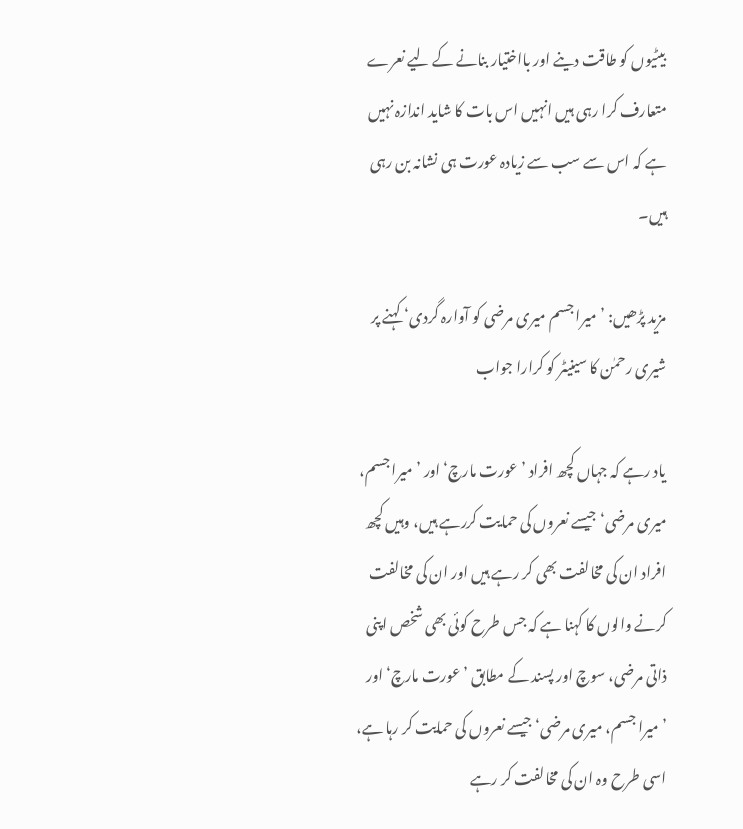بیٹیوں کو طاقت دینے اور بااختیار بنانے کے لیے نعرے متعارف کرا رہی ہیں انہیں اس بات کا شاید اندازہ نہیں ہے کہ اس سے سب سے زیادہ عورت ہی نشانہ بن رہی ہیں۔

مزید پڑھیں: ’میرا جسم میری مرضی کو آوارہ گردی‘ کہنے پر شیری رحمٰن کا سینیٹر کو کرارا جواب

یاد رہے کہ جہاں کچھ افراد ’عورت مارچ‘ اور ’میرا جسم، میری مرضی‘ جیسے نعروں کی حمایت کررہے ہیں، وہیں کچھ افراد ان کی مخالفت بھی کر رہے ہیں اور ان کی مخالفت کرنے والوں کا کہنا ہے کہ جس طرح کوئی بھی شخص اپنی ذاتی مرضی، سوچ اور پسند کے مطابق ’عورت مارچ‘ اور ’میرا جسم، میری مرضی‘ جیسے نعروں کی حمایت کر رہا ہے، اسی طرح وہ ان کی مخالفت کر رہے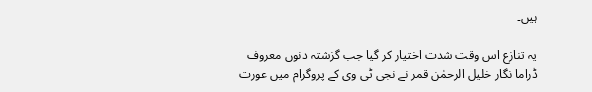ہیں۔

یہ تنازع اس وقت شدت اختیار کر گیا جب گزشتہ دنوں معروف ڈراما نگار خلیل الرحمٰن قمر نے نجی ٹی وی کے پروگرام میں عورت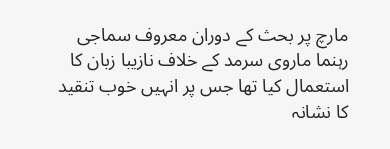مارچ پر بحث کے دوران معروف سماجی رہنما ماروی سرمد کے خلاف نازیبا زبان کا استعمال کیا تھا جس پر انہیں خوب تنقید کا نشانہ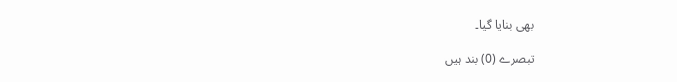بھی بنایا گیا۔

تبصرے (0) بند ہیں